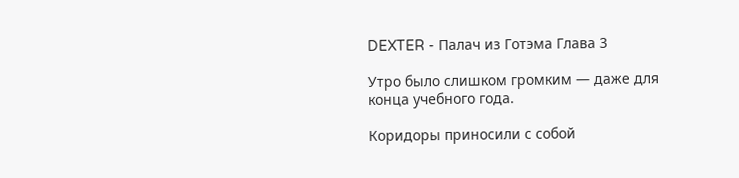DEXTER - Палач из Готэма Глава 3

Утро было слишком громким — даже для конца учебного года.

Коридоры приносили с собой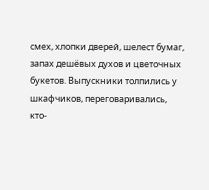смех, хлопки дверей, шелест бумаг, запах дешёвых духов и цветочных букетов. Выпускники толпились у шкафчиков, переговаривались, кто-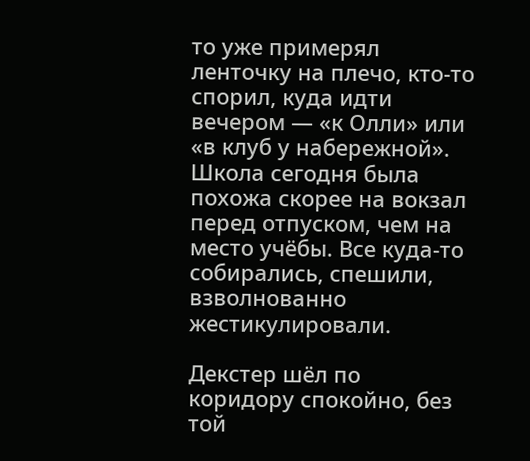то уже примерял ленточку на плечо, кто-то спорил, куда идти вечером — «к Олли» или «в клуб у набережной». Школа сегодня была похожа скорее на вокзал перед отпуском, чем на место учёбы. Все куда-то собирались, спешили, взволнованно жестикулировали.

Декстер шёл по коридору спокойно, без той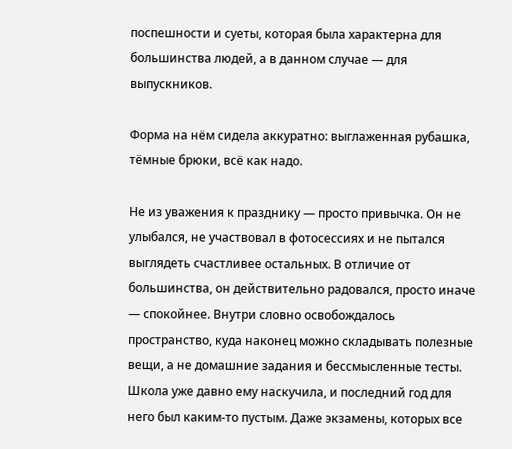поспешности и суеты, которая была характерна для большинства людей, а в данном случае — для выпускников.

Форма на нём сидела аккуратно: выглаженная рубашка, тёмные брюки, всё как надо.

Не из уважения к празднику — просто привычка. Он не улыбался, не участвовал в фотосессиях и не пытался выглядеть счастливее остальных. В отличие от большинства, он действительно радовался, просто иначе — спокойнее. Внутри словно освобождалось пространство, куда наконец можно складывать полезные вещи, а не домашние задания и бессмысленные тесты. Школа уже давно ему наскучила, и последний год для него был каким-то пустым. Даже экзамены, которых все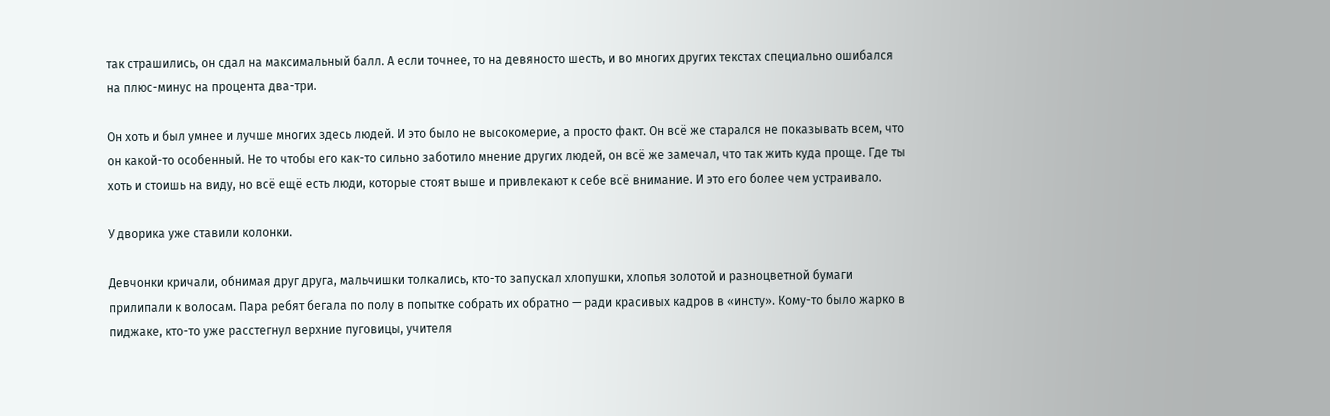так страшились, он сдал на максимальный балл. А если точнее, то на девяносто шесть, и во многих других текстах специально ошибался на плюс-минус на процента два-три.

Он хоть и был умнее и лучше многих здесь людей. И это было не высокомерие, а просто факт. Он всё же старался не показывать всем, что он какой-то особенный. Не то чтобы его как-то сильно заботило мнение других людей, он всё же замечал, что так жить куда проще. Где ты хоть и стоишь на виду, но всё ещё есть люди, которые стоят выше и привлекают к себе всё внимание. И это его более чем устраивало.

У дворика уже ставили колонки.

Девчонки кричали, обнимая друг друга, мальчишки толкались, кто-то запускал хлопушки, хлопья золотой и разноцветной бумаги прилипали к волосам. Пара ребят бегала по полу в попытке собрать их обратно — ради красивых кадров в «инсту». Кому-то было жарко в пиджаке, кто-то уже расстегнул верхние пуговицы, учителя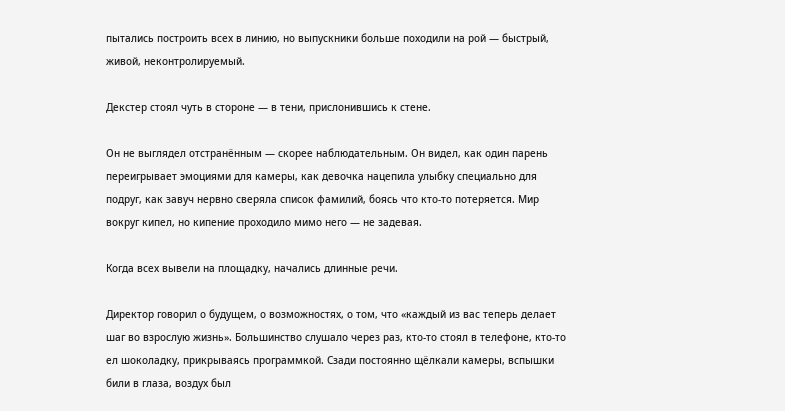пытались построить всех в линию, но выпускники больше походили на рой — быстрый, живой, неконтролируемый.

Декстер стоял чуть в стороне — в тени, прислонившись к стене.

Он не выглядел отстранённым — скорее наблюдательным. Он видел, как один парень переигрывает эмоциями для камеры, как девочка нацепила улыбку специально для подруг, как завуч нервно сверяла список фамилий, боясь что кто-то потеряется. Мир вокруг кипел, но кипение проходило мимо него — не задевая.

Когда всех вывели на площадку, начались длинные речи.

Директор говорил о будущем, о возможностях, о том, что «каждый из вас теперь делает шаг во взрослую жизнь». Большинство слушало через раз, кто-то стоял в телефоне, кто-то ел шоколадку, прикрываясь программкой. Сзади постоянно щёлкали камеры, вспышки били в глаза, воздух был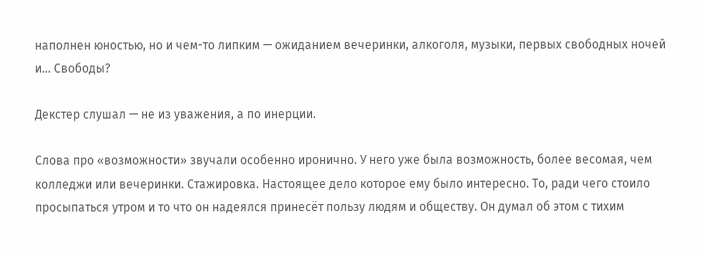наполнен юностью, но и чем-то липким — ожиданием вечеринки, алкоголя, музыки, первых свободных ночей и… Свободы?

Декстер слушал — не из уважения, а по инерции.

Слова про «возможности» звучали особенно иронично. У него уже была возможность, более весомая, чем колледжи или вечеринки. Стажировка. Настоящее дело которое ему было интересно. То, ради чего стоило просыпаться утром и то что он надеялся принесёт пользу людям и обществу. Он думал об этом с тихим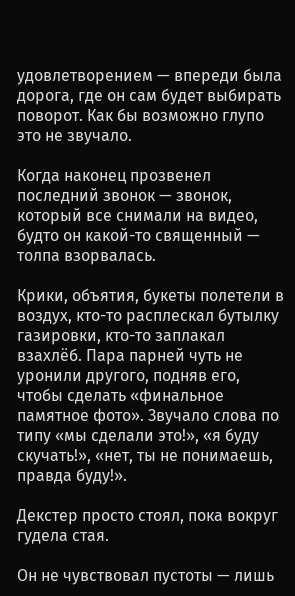удовлетворением — впереди была дорога, где он сам будет выбирать поворот. Как бы возможно глупо это не звучало.

Когда наконец прозвенел последний звонок — звонок, который все снимали на видео, будто он какой-то священный — толпа взорвалась.

Крики, объятия, букеты полетели в воздух, кто-то расплескал бутылку газировки, кто-то заплакал взахлёб. Пара парней чуть не уронили другого, подняв его, чтобы сделать «финальное памятное фото». Звучало слова по типу «мы сделали это!», «я буду скучать!», «нет, ты не понимаешь, правда буду!».

Декстер просто стоял, пока вокруг гудела стая.

Он не чувствовал пустоты — лишь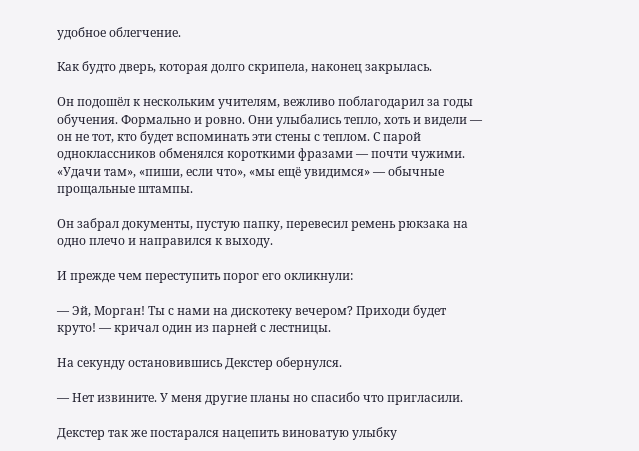удобное облегчение.

Как будто дверь, которая долго скрипела, наконец закрылась.

Он подошёл к нескольким учителям, вежливо поблагодарил за годы обучения. Формально и ровно. Они улыбались тепло, хоть и видели — он не тот, кто будет вспоминать эти стены с теплом. С парой одноклассников обменялся короткими фразами — почти чужими. «Удачи там», «пиши, если что», «мы ещё увидимся» — обычные прощальные штампы.

Он забрал документы, пустую папку, перевесил ремень рюкзака на одно плечо и направился к выходу.

И прежде чем переступить порог его окликнули:

— Эй, Морган! Ты с нами на дискотеку вечером? Приходи будет круто! — кричал один из парней с лестницы.

На секунду остановившись Декстер обернулся.

— Нет извините. У меня другие планы но спасибо что пригласили.

Декстер так же постарался нацепить виноватую улыбку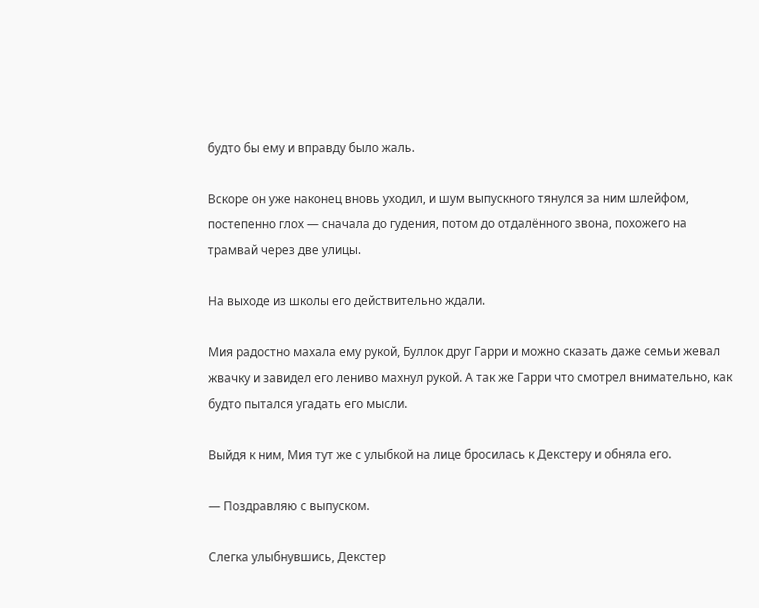будто бы ему и вправду было жаль.

Вскоре он уже наконец вновь уходил, и шум выпускного тянулся за ним шлейфом, постепенно глох — сначала до гудения, потом до отдалённого звона, похожего на трамвай через две улицы.

На выходе из школы его действительно ждали.

Мия радостно махала ему рукой, Буллок друг Гарри и можно сказать даже семьи жевал жвачку и завидел его лениво махнул рукой. А так же Гарри что смотрел внимательно, как будто пытался угадать его мысли.

Выйдя к ним, Мия тут же с улыбкой на лице бросилась к Декстеру и обняла его.

— Поздравляю с выпуском.

Слегка улыбнувшись, Декстер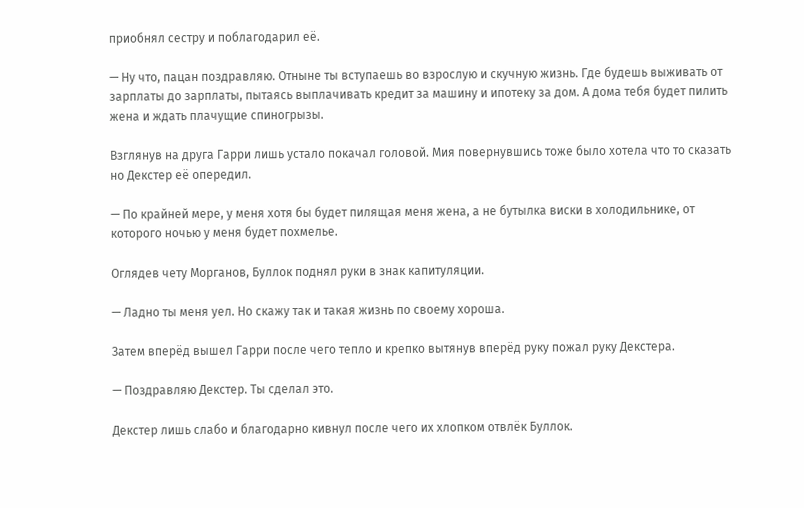приобнял сестру и поблагодарил её.

— Ну что, пацан поздравляю. Отныне ты вступаешь во взрослую и скучную жизнь. Где будешь выживать от зарплаты до зарплаты, пытаясь выплачивать кредит за машину и ипотеку за дом. А дома тебя будет пилить жена и ждать плачущие спиногрызы.

Взглянув на друга Гарри лишь устало покачал головой. Мия повернувшись тоже было хотела что то сказать но Декстер её опередил.

— По крайней мере, у меня хотя бы будет пилящая меня жена, а не бутылка виски в холодильнике, от которого ночью у меня будет похмелье.

Оглядев чету Морганов, Буллок поднял руки в знак капитуляции.

— Ладно ты меня уел. Но скажу так и такая жизнь по своему хороша.

Затем вперёд вышел Гарри после чего тепло и крепко вытянув вперёд руку пожал руку Декстера.

— Поздравляю Декстер. Ты сделал это.

Декстер лишь слабо и благодарно кивнул после чего их хлопком отвлёк Буллок.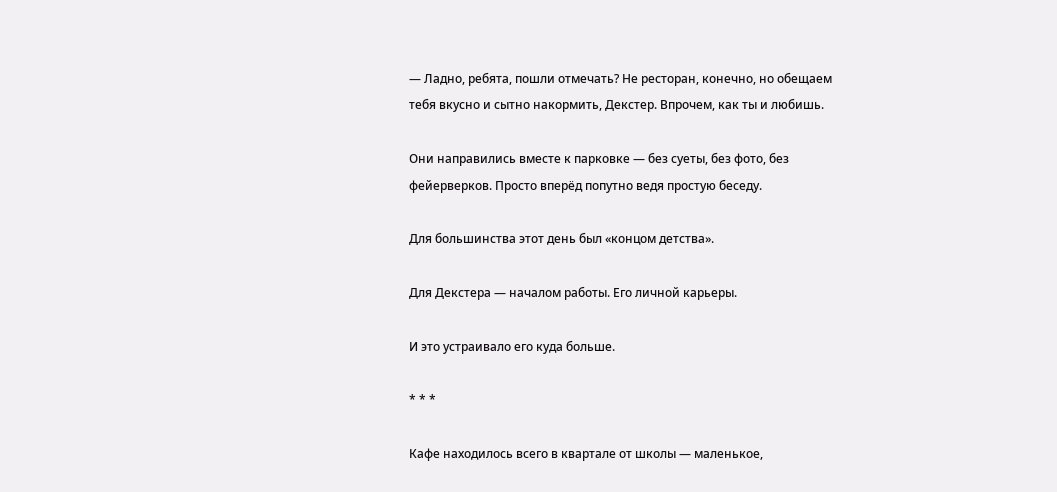— Ладно, ребята, пошли отмечать? Не ресторан, конечно, но обещаем тебя вкусно и сытно накормить, Декстер. Впрочем, как ты и любишь.

Они направились вместе к парковке — без суеты, без фото, без фейерверков. Просто вперёд попутно ведя простую беседу.

Для большинства этот день был «концом детства».

Для Декстера — началом работы. Его личной карьеры.

И это устраивало его куда больше.

* * *

Кафе находилось всего в квартале от школы — маленькое,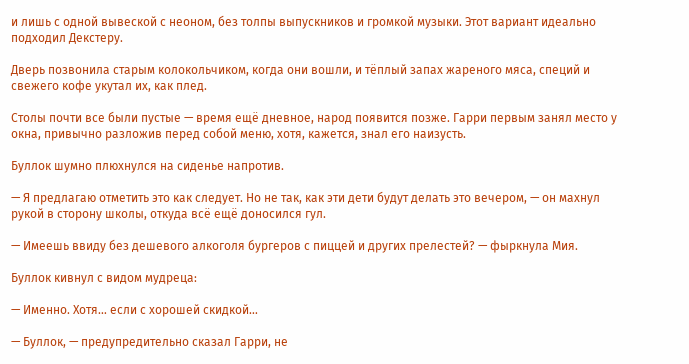и лишь с одной вывеской с неоном, без толпы выпускников и громкой музыки. Этот вариант идеально подходил Декстеру.

Дверь позвонила старым колокольчиком, когда они вошли, и тёплый запах жареного мяса, специй и свежего кофе укутал их, как плед.

Столы почти все были пустые — время ещё дневное, народ появится позже. Гарри первым занял место у окна, привычно разложив перед собой меню, хотя, кажется, знал его наизусть.

Буллок шумно плюхнулся на сиденье напротив.

— Я предлагаю отметить это как следует. Но не так, как эти дети будут делать это вечером, — он махнул рукой в сторону школы, откуда всё ещё доносился гул.

— Имеешь ввиду без дешевого алкоголя бургеров с пиццей и других прелестей? — фыркнула Мия.

Буллок кивнул с видом мудреца:

— Именно. Хотя… если с хорошей скидкой…

— Буллок, — предупредительно сказал Гарри, не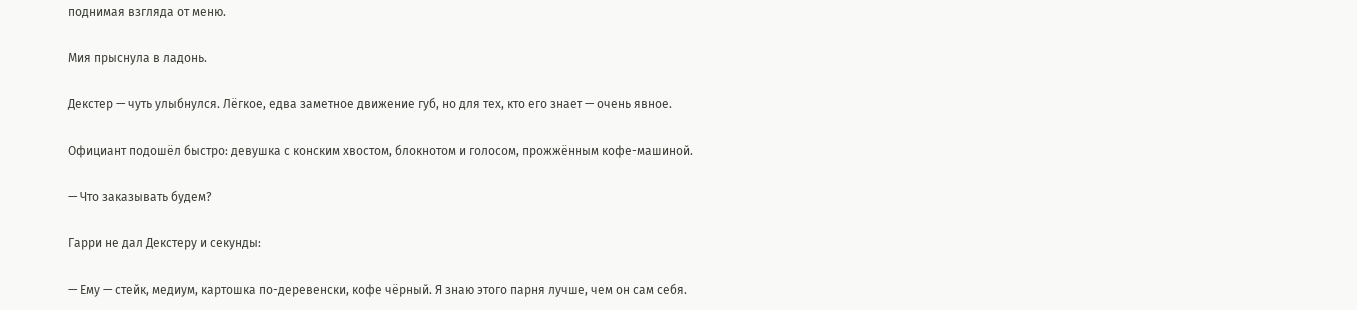поднимая взгляда от меню.

Мия прыснула в ладонь.

Декстер — чуть улыбнулся. Лёгкое, едва заметное движение губ, но для тех, кто его знает — очень явное.

Официант подошёл быстро: девушка с конским хвостом, блокнотом и голосом, прожжённым кофе-машиной.

— Что заказывать будем?

Гарри не дал Декстеру и секунды:

— Ему — стейк, медиум, картошка по-деревенски, кофе чёрный. Я знаю этого парня лучше, чем он сам себя.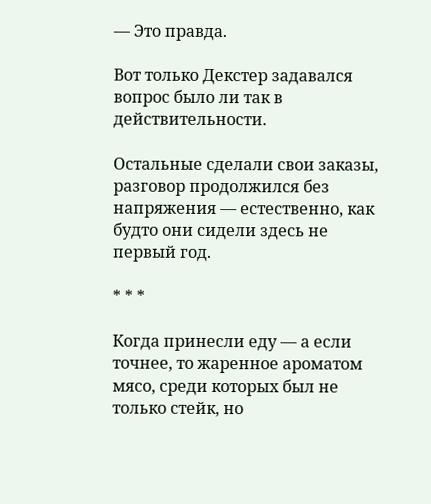— Это правда.

Вот только Декстер задавался вопрос было ли так в действительности.

Остальные сделали свои заказы, разговор продолжился без напряжения — естественно, как будто они сидели здесь не первый год.

* * *

Когда принесли еду — а если точнее, то жаренное ароматом мясо, среди которых был не только стейк, но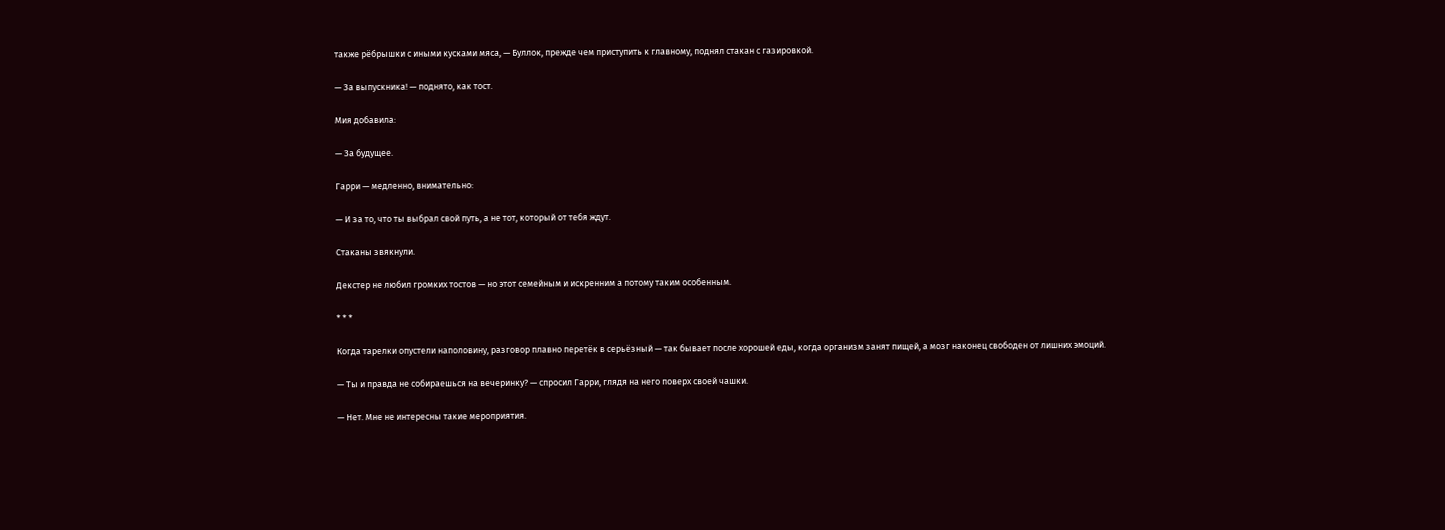также рёбрышки с иными кусками мяса, — Буллок, прежде чем приступить к главному, поднял стакан с газировкой.

— За выпускника! — поднято, как тост.

Мия добавила:

— За будущее.

Гарри — медленно, внимательно:

— И за то, что ты выбрал свой путь, а не тот, который от тебя ждут.

Стаканы звякнули.

Декстер не любил громких тостов — но этот семейным и искренним а потому таким особенным.

* * *

Когда тарелки опустели наполовину, разговор плавно перетёк в серьёзный — так бывает после хорошей еды, когда организм занят пищей, а мозг наконец свободен от лишних эмоций.

— Ты и правда не собираешься на вечеринку? — спросил Гарри, глядя на него поверх своей чашки.

— Нет. Мне не интересны такие мероприятия.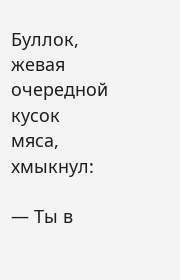Буллок, жевая очередной кусок мяса, хмыкнул:

— Ты в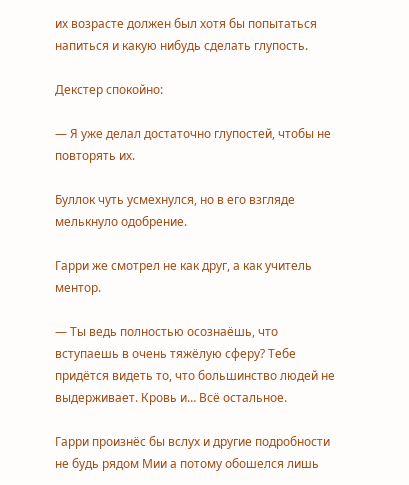их возрасте должен был хотя бы попытаться напиться и какую нибудь сделать глупость.

Декстер спокойно:

— Я уже делал достаточно глупостей, чтобы не повторять их.

Буллок чуть усмехнулся, но в его взгляде мелькнуло одобрение.

Гарри же смотрел не как друг, а как учитель ментор.

— Ты ведь полностью осознаёшь, что вступаешь в очень тяжёлую сферу? Тебе придётся видеть то, что большинство людей не выдерживает. Кровь и… Всё остальное.

Гарри произнёс бы вслух и другие подробности не будь рядом Мии а потому обошелся лишь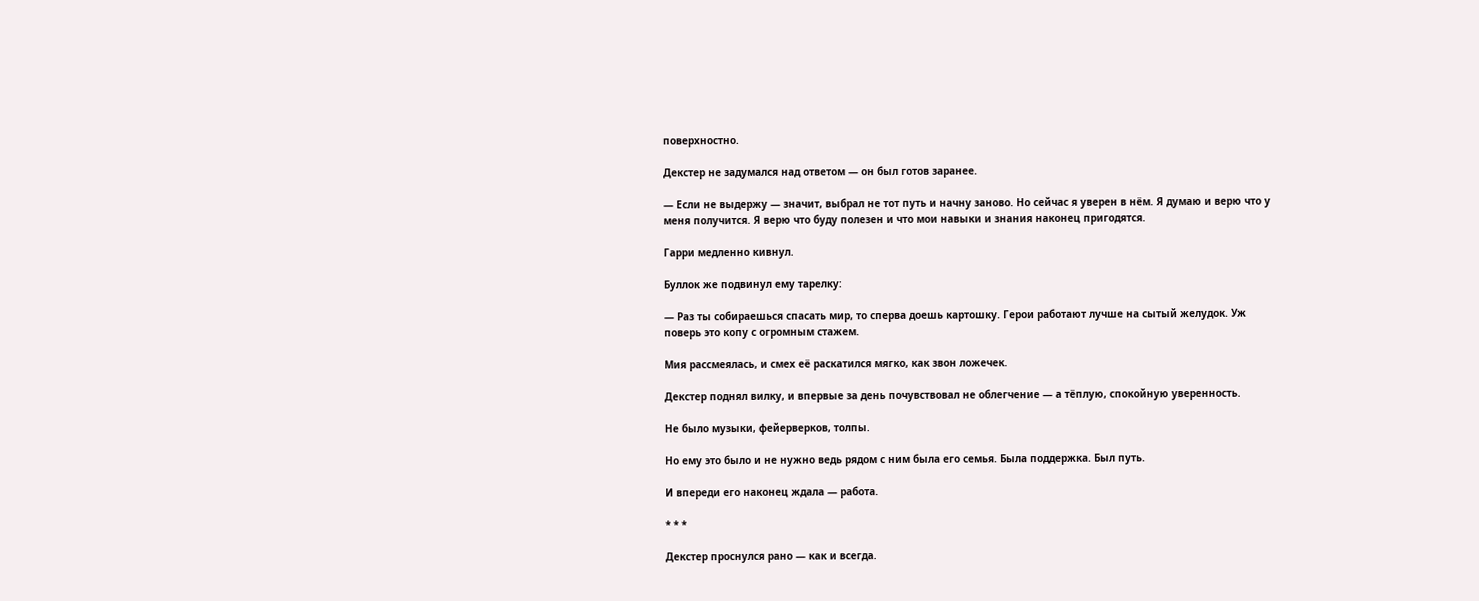поверхностно.

Декстер не задумался над ответом — он был готов заранее.

— Если не выдержу — значит, выбрал не тот путь и начну заново. Но сейчас я уверен в нём. Я думаю и верю что у меня получится. Я верю что буду полезен и что мои навыки и знания наконец пригодятся.

Гарри медленно кивнул.

Буллок же подвинул ему тарелку:

— Раз ты собираешься спасать мир, то сперва доешь картошку. Герои работают лучше на сытый желудок. Уж поверь это копу с огромным стажем.

Мия рассмеялась, и смех её раскатился мягко, как звон ложечек.

Декстер поднял вилку, и впервые за день почувствовал не облегчение — а тёплую, спокойную уверенность.

Не было музыки, фейерверков, толпы.

Но ему это было и не нужно ведь рядом с ним была его семья. Была поддержка. Был путь.

И впереди его наконец ждала — работа.

* * *

Декстер проснулся рано — как и всегда.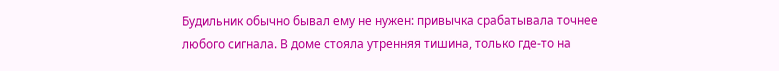Будильник обычно бывал ему не нужен: привычка срабатывала точнее любого сигнала. В доме стояла утренняя тишина, только где-то на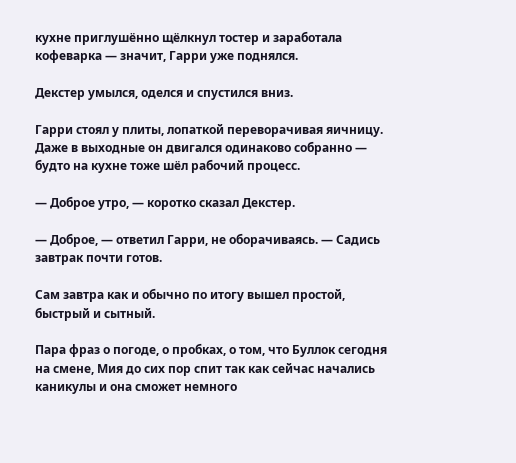кухне приглушённо щёлкнул тостер и заработала кофеварка — значит, Гарри уже поднялся.

Декстер умылся, оделся и спустился вниз.

Гарри стоял у плиты, лопаткой переворачивая яичницу. Даже в выходные он двигался одинаково собранно — будто на кухне тоже шёл рабочий процесс.

— Доброе утро, — коротко сказал Декстер.

— Доброе, — ответил Гарри, не оборачиваясь. — Садись завтрак почти готов.

Сам завтра как и обычно по итогу вышел простой, быстрый и сытный.

Пара фраз о погоде, о пробках, о том, что Буллок сегодня на смене, Мия до сих пор спит так как сейчас начались каникулы и она сможет немного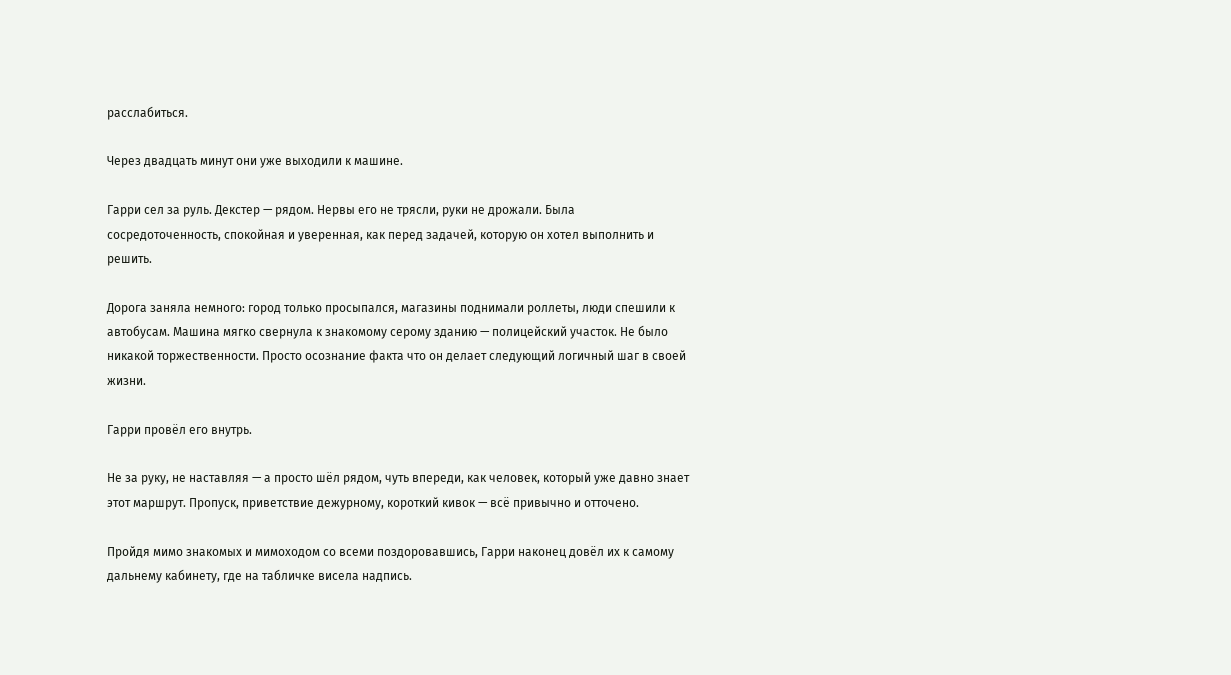расслабиться.

Через двадцать минут они уже выходили к машине.

Гарри сел за руль. Декстер — рядом. Нервы его не трясли, руки не дрожали. Была сосредоточенность, спокойная и уверенная, как перед задачей, которую он хотел выполнить и решить.

Дорога заняла немного: город только просыпался, магазины поднимали роллеты, люди спешили к автобусам. Машина мягко свернула к знакомому серому зданию — полицейский участок. Не было никакой торжественности. Просто осознание факта что он делает следующий логичный шаг в своей жизни.

Гарри провёл его внутрь.

Не за руку, не наставляя — а просто шёл рядом, чуть впереди, как человек, который уже давно знает этот маршрут. Пропуск, приветствие дежурному, короткий кивок — всё привычно и отточено.

Пройдя мимо знакомых и мимоходом со всеми поздоровавшись, Гарри наконец довёл их к самому дальнему кабинету, где на табличке висела надпись.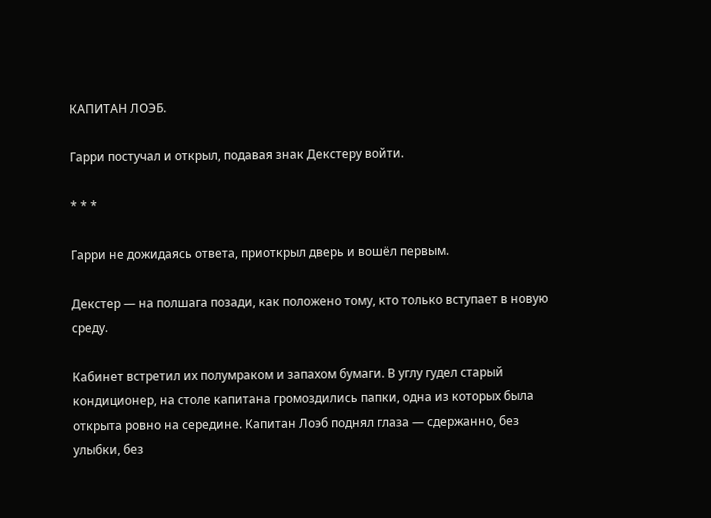КАПИТАН ЛОЭБ.

Гарри постучал и открыл, подавая знак Декстеру войти.

* * *

Гарри не дожидаясь ответа, приоткрыл дверь и вошёл первым.

Декстер — на полшага позади, как положено тому, кто только вступает в новую среду.

Кабинет встретил их полумраком и запахом бумаги. В углу гудел старый кондиционер, на столе капитана громоздились папки, одна из которых была открыта ровно на середине. Капитан Лоэб поднял глаза — сдержанно, без улыбки, без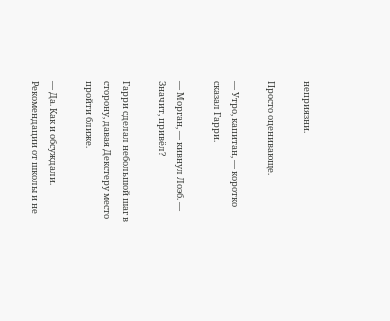неприязни.

Просто оценивающе.

— Утро, капитан, — коротко сказал Гарри.

— Морган, — кивнул Лоэб. — Значит, привёл?

Гарри сделал небольшой шаг в сторону, давая Декстеру место пройти ближе.

— Да. Как и обсуждали. Рекомендации от школы и не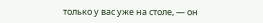только у вас уже на столе, — он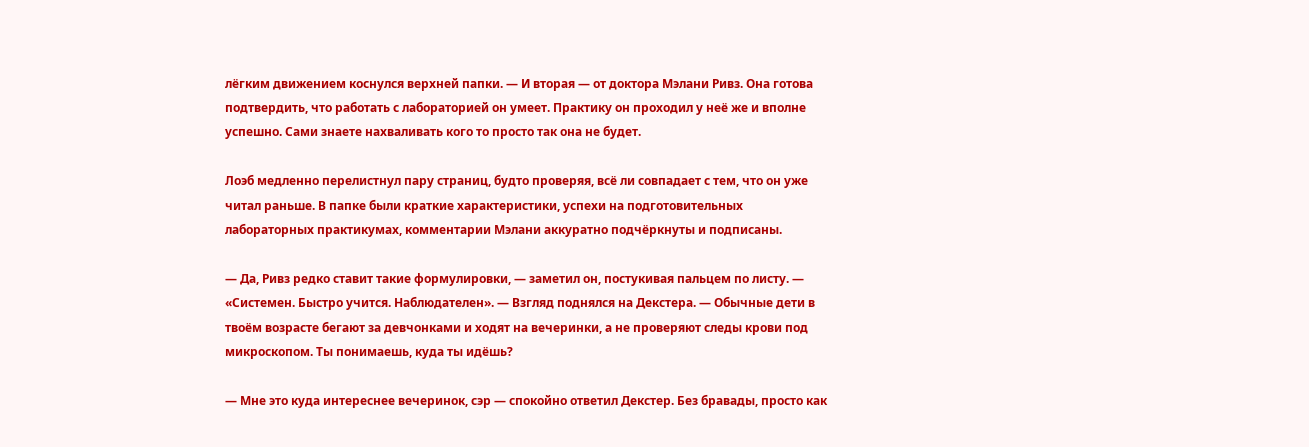лёгким движением коснулся верхней папки. — И вторая — от доктора Мэлани Ривз. Она готова подтвердить, что работать с лабораторией он умеет. Практику он проходил у неё же и вполне успешно. Сами знаете нахваливать кого то просто так она не будет.

Лоэб медленно перелистнул пару страниц, будто проверяя, всё ли совпадает с тем, что он уже читал раньше. В папке были краткие характеристики, успехи на подготовительных лабораторных практикумах, комментарии Мэлани аккуратно подчёркнуты и подписаны.

— Да, Ривз редко ставит такие формулировки, — заметил он, постукивая пальцем по листу. — «Системен. Быстро учится. Наблюдателен». — Взгляд поднялся на Декстера. — Обычные дети в твоём возрасте бегают за девчонками и ходят на вечеринки, а не проверяют следы крови под микроскопом. Ты понимаешь, куда ты идёшь?

— Мне это куда интереснее вечеринок, сэр — спокойно ответил Декстер. Без бравады, просто как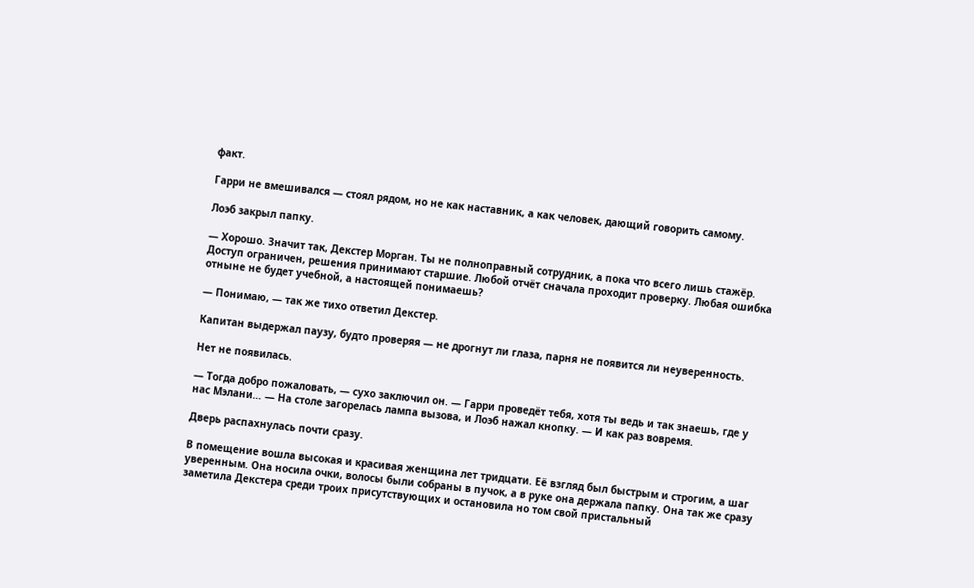факт.

Гарри не вмешивался — стоял рядом, но не как наставник, а как человек, дающий говорить самому.

Лоэб закрыл папку.

— Хорошо. Значит так, Декстер Морган. Ты не полноправный сотрудник, а пока что всего лишь стажёр. Доступ ограничен, решения принимают старшие. Любой отчёт сначала проходит проверку. Любая ошибка отныне не будет учебной, а настоящей понимаешь?

— Понимаю, — так же тихо ответил Декстер.

Капитан выдержал паузу, будто проверяя — не дрогнут ли глаза, парня не появится ли неуверенность.

Нет не появилась.

— Тогда добро пожаловать, — сухо заключил он. — Гарри проведёт тебя, хотя ты ведь и так знаешь, где у нас Мэлани… — На столе загорелась лампа вызова, и Лоэб нажал кнопку. — И как раз вовремя.

Дверь распахнулась почти сразу.

В помещение вошла высокая и красивая женщина лет тридцати. Её взгляд был быстрым и строгим, а шаг уверенным. Она носила очки, волосы были собраны в пучок, а в руке она держала папку. Она так же сразу заметила Декстера среди троих присутствующих и остановила но том свой пристальный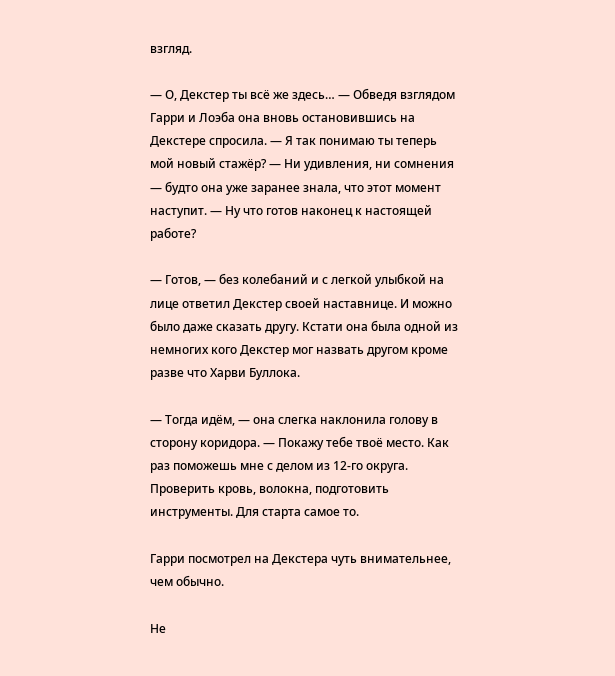взгляд.

— О, Декстер ты всё же здесь… — Обведя взглядом Гарри и Лоэба она вновь остановившись на Декстере спросила. — Я так понимаю ты теперь мой новый стажёр? — Ни удивления, ни сомнения — будто она уже заранее знала, что этот момент наступит. — Ну что готов наконец к настоящей работе?

— Готов, — без колебаний и с легкой улыбкой на лице ответил Декстер своей наставнице. И можно было даже сказать другу. Кстати она была одной из немногих кого Декстер мог назвать другом кроме разве что Харви Буллока.

— Тогда идём, — она слегка наклонила голову в сторону коридора. — Покажу тебе твоё место. Как раз поможешь мне с делом из 12-го округа. Проверить кровь, волокна, подготовить инструменты. Для старта самое то.

Гарри посмотрел на Декстера чуть внимательнее, чем обычно.

Не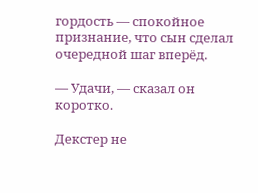гордость — спокойное признание, что сын сделал очередной шаг вперёд.

— Удачи, — сказал он коротко.

Декстер не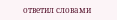ответил словами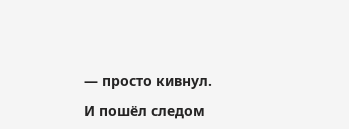— просто кивнул.

И пошёл следом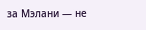за Мэлани — не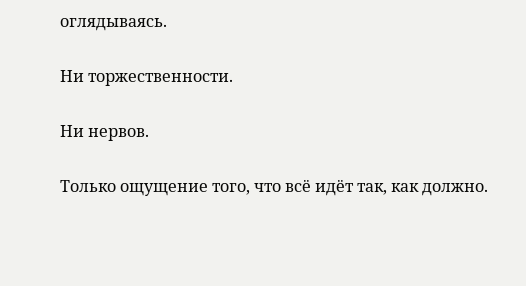оглядываясь.

Ни торжественности.

Ни нервов.

Только ощущение того, что всё идёт так, как должно.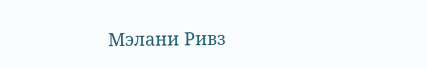Мэлани Ривз